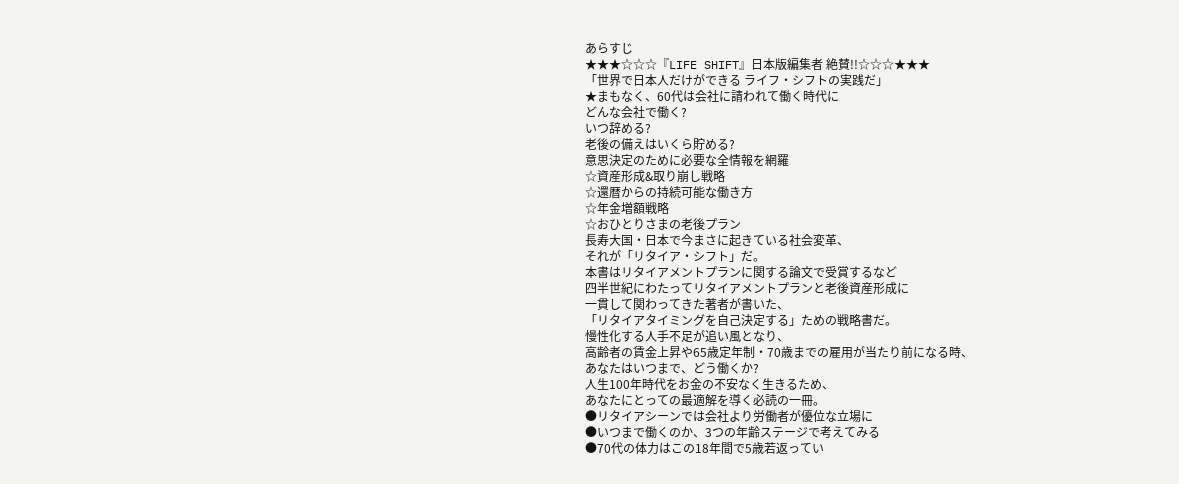あらすじ
★★★☆☆☆『LIFE SHIFT』日本版編集者 絶賛!!☆☆☆★★★
「世界で日本人だけができる ライフ・シフトの実践だ」
★まもなく、60代は会社に請われて働く時代に
どんな会社で働く?
いつ辞める?
老後の備えはいくら貯める?
意思決定のために必要な全情報を網羅
☆資産形成&取り崩し戦略
☆還暦からの持続可能な働き方
☆年金増額戦略
☆おひとりさまの老後プラン
長寿大国・日本で今まさに起きている社会変革、
それが「リタイア・シフト」だ。
本書はリタイアメントプランに関する論文で受賞するなど
四半世紀にわたってリタイアメントプランと老後資産形成に
一貫して関わってきた著者が書いた、
「リタイアタイミングを自己決定する」ための戦略書だ。
慢性化する人手不足が追い風となり、
高齢者の賃金上昇や65歳定年制・70歳までの雇用が当たり前になる時、
あなたはいつまで、どう働くか?
人生100年時代をお金の不安なく生きるため、
あなたにとっての最適解を導く必読の一冊。
●リタイアシーンでは会社より労働者が優位な立場に
●いつまで働くのか、3つの年齢ステージで考えてみる
●70代の体力はこの18年間で5歳若返ってい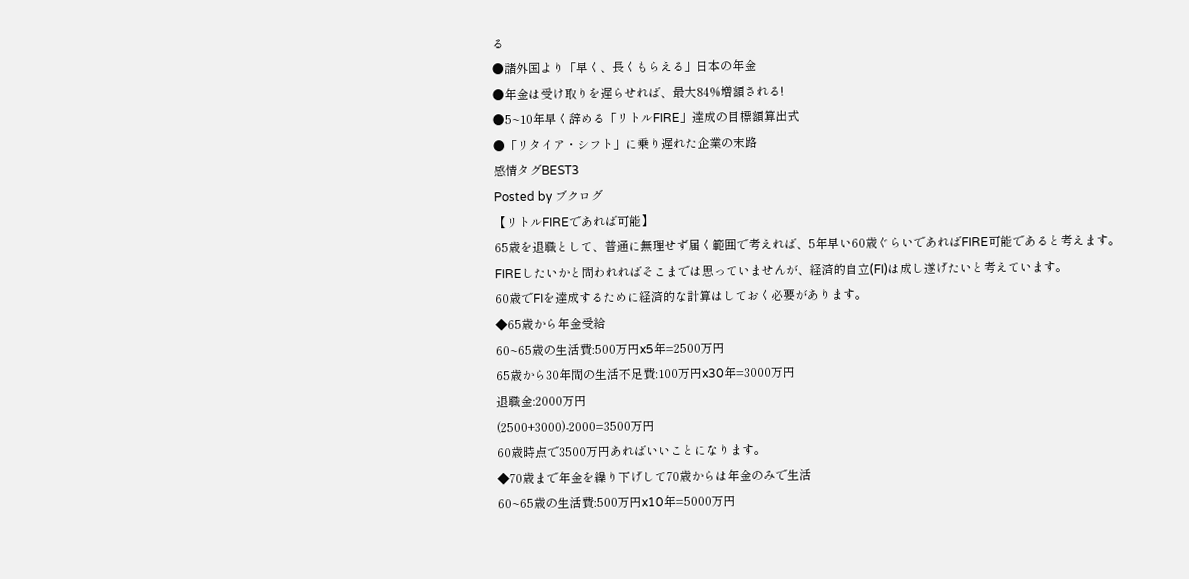る
●諸外国より「早く、長くもらえる」日本の年金
●年金は受け取りを遅らせれば、最大84%増額される!
●5~10年早く辞める「リトルFIRE」達成の目標額算出式
●「リタイア・シフト」に乗り遅れた企業の末路
感情タグBEST3
Posted by ブクログ
【リトルFIREであれば可能】
65歳を退職として、普通に無理せず届く範囲で考えれば、5年早い60歳ぐらいであればFIRE可能であると考えます。
FIREしたいかと問われればそこまでは思っていませんが、経済的自立(FI)は成し遂げたいと考えています。
60歳でFIを達成するために経済的な計算はしておく必要があります。
◆65歳から年金受給
60~65歳の生活費:500万円x5年=2500万円
65歳から30年間の生活不足費:100万円x30年=3000万円
退職金:2000万円
(2500+3000)-2000=3500万円
60歳時点で3500万円あればいいことになります。
◆70歳まで年金を繰り下げして70歳からは年金のみで生活
60~65歳の生活費:500万円x10年=5000万円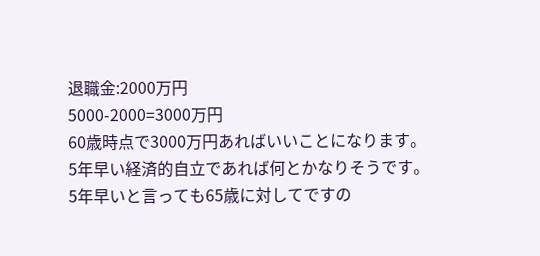退職金:2000万円
5000-2000=3000万円
60歳時点で3000万円あればいいことになります。
5年早い経済的自立であれば何とかなりそうです。
5年早いと言っても65歳に対してですの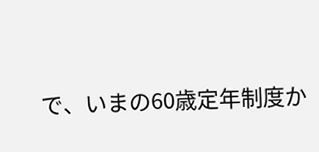で、いまの60歳定年制度か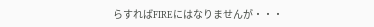らすればFIREにはなりませんが・・・